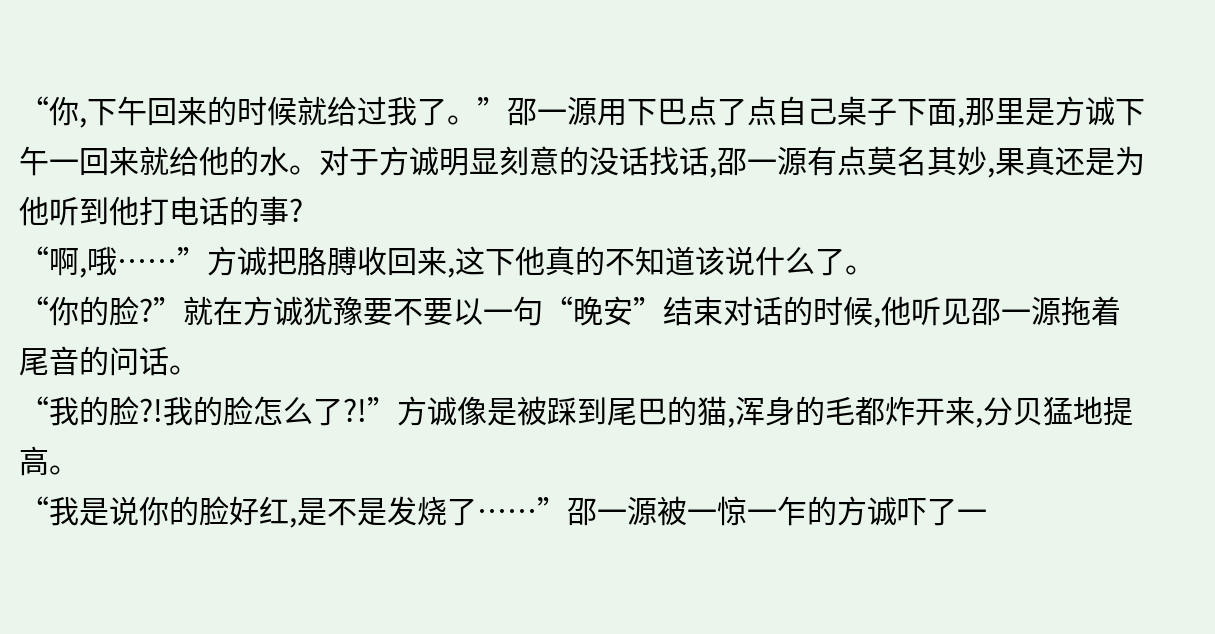“你,下午回来的时候就给过我了。”邵一源用下巴点了点自己桌子下面,那里是方诚下午一回来就给他的水。对于方诚明显刻意的没话找话,邵一源有点莫名其妙,果真还是为他听到他打电话的事?
“啊,哦……”方诚把胳膊收回来,这下他真的不知道该说什么了。
“你的脸?”就在方诚犹豫要不要以一句“晚安”结束对话的时候,他听见邵一源拖着尾音的问话。
“我的脸?!我的脸怎么了?!”方诚像是被踩到尾巴的猫,浑身的毛都炸开来,分贝猛地提高。
“我是说你的脸好红,是不是发烧了……”邵一源被一惊一乍的方诚吓了一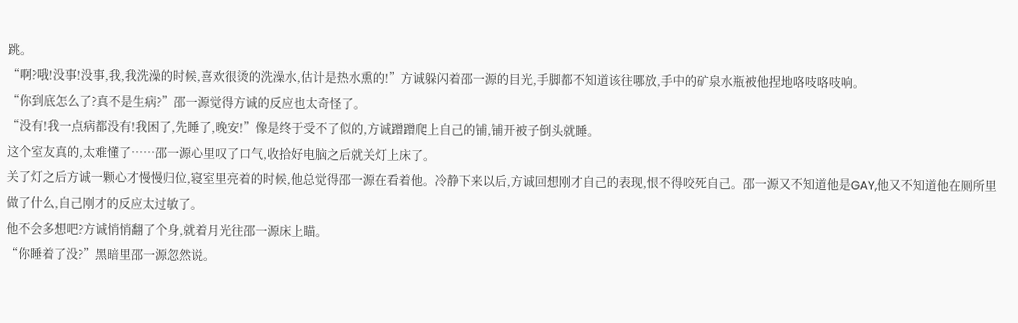跳。
“啊?哦!没事!没事,我,我洗澡的时候,喜欢很烫的洗澡水,估计是热水熏的!”方诚躲闪着邵一源的目光,手脚都不知道该往哪放,手中的矿泉水瓶被他捏地咯吱咯吱响。
“你到底怎么了?真不是生病?”邵一源觉得方诚的反应也太奇怪了。
“没有!我一点病都没有!我困了,先睡了,晚安!”像是终于受不了似的,方诚蹭蹭爬上自己的铺,铺开被子倒头就睡。
这个室友真的,太难懂了……邵一源心里叹了口气,收拾好电脑之后就关灯上床了。
关了灯之后方诚一颗心才慢慢归位,寝室里亮着的时候,他总觉得邵一源在看着他。冷静下来以后,方诚回想刚才自己的表现,恨不得咬死自己。邵一源又不知道他是GAY,他又不知道他在厕所里做了什么,自己刚才的反应太过敏了。
他不会多想吧?方诚悄悄翻了个身,就着月光往邵一源床上瞄。
“你睡着了没?”黑暗里邵一源忽然说。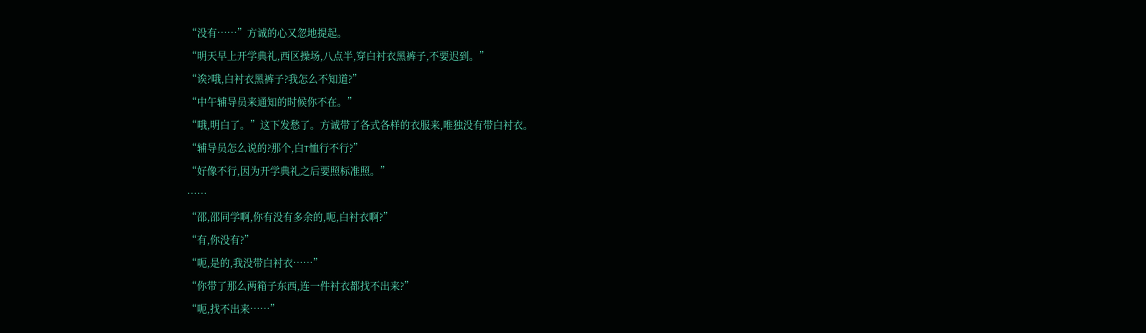“没有……”方诚的心又忽地提起。
“明天早上开学典礼,西区操场,八点半,穿白衬衣黑裤子,不要迟到。”
“诶?哦,白衬衣黑裤子?我怎么不知道?”
“中午辅导员来通知的时候你不在。”
“哦,明白了。”这下发愁了。方诚带了各式各样的衣服来,唯独没有带白衬衣。
“辅导员怎么说的?那个,白T恤行不行?”
“好像不行,因为开学典礼之后要照标准照。”
……
“邵,邵同学啊,你有没有多余的,呃,白衬衣啊?”
“有,你没有?”
“呃,是的,我没带白衬衣……”
“你带了那么两箱子东西,连一件衬衣都找不出来?”
“呃,找不出来……”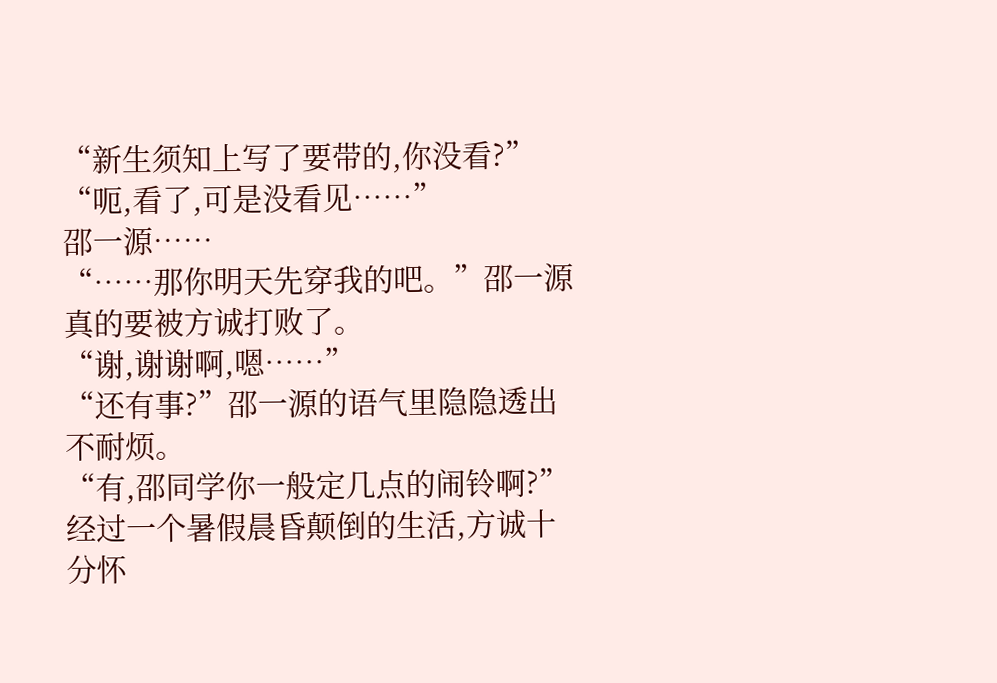“新生须知上写了要带的,你没看?”
“呃,看了,可是没看见……”
邵一源……
“……那你明天先穿我的吧。”邵一源真的要被方诚打败了。
“谢,谢谢啊,嗯……”
“还有事?”邵一源的语气里隐隐透出不耐烦。
“有,邵同学你一般定几点的闹铃啊?”经过一个暑假晨昏颠倒的生活,方诚十分怀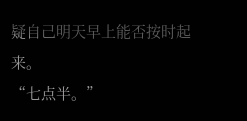疑自己明天早上能否按时起来。
“七点半。”